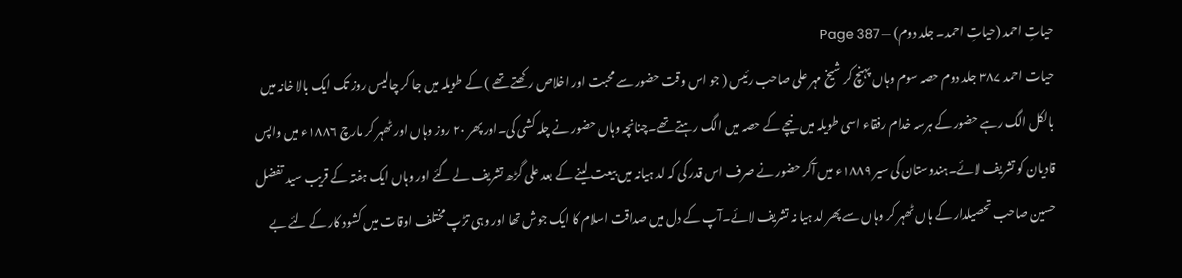حیاتِ احمد (حیاتِ احمد۔ جلد دوم) — Page 387
حیات احمد ۳۸۷ جلد دوم حصہ سوم وہاں پہنچ کر شیخ مہر علی صاحب رئیس ( جو اس وقت حضور سے محبت اور اخلاص رکھتے تھے ) کے طویلہ میں جا کر چالیس روز تک ایک بالا خانہ میں بالکل الگ رہے حضور کے ہرسہ خدام رفقاء اسی طویلہ میں نیچے کے حصہ میں الگ رہتے تھے۔چنانچہ وہاں حضور نے چلہ کشی کی۔اور پھر ۲۰ روز وہاں اور ٹھہر کر مارچ ۱۸۸۶ء میں واپس قادیان کو تشریف لائے۔ہندوستان کی سیر ۱۸۸۹ء میں آکر حضور نے صرف اس قدر کی کہ لد ہیانہ میں بیعت لینے کے بعد علی گڑھ تشریف لے گئے اور وہاں ایک ہفتہ کے قریب سید تفضل حسین صاحب تحصیلدار کے ہاں ٹھہر کر وہاں سے پھر لد ہیا نہ تشریف لائے۔آپ کے دل میں صداقت اسلام کا ایک جوش تھا اور وہی تڑپ مختلف اوقات میں کشود کار کے لئے بے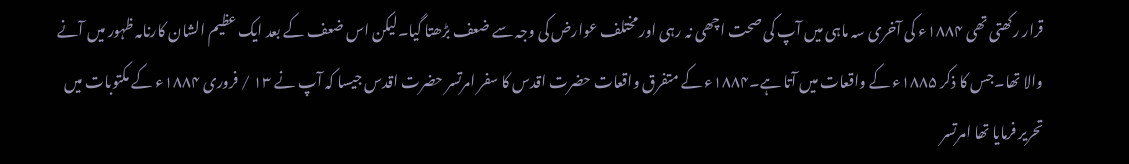قرار رکھتی تھی ۱۸۸۴ء کی آخری سہ ماہی میں آپ کی صحت اچھی نہ رہی اور مختلف عوارض کی وجہ سے ضعف بڑھتا گیا۔لیکن اس ضعف کے بعد ایک عظیم الشان کارنامہ ظہور میں آنے والا تھا۔جس کا ذکر ۱۸۸۵ء کے واقعات میں آتا ہے۔۱۸۸۴ء کے متفرق واقعات حضرت اقدس کا سفر امرتسر حضرت اقدس جیسا کہ آپ نے ۱۳ / فروری ۱۸۸۴ء کے مکتوبات میں تحریر فرمایا تھا امرتسر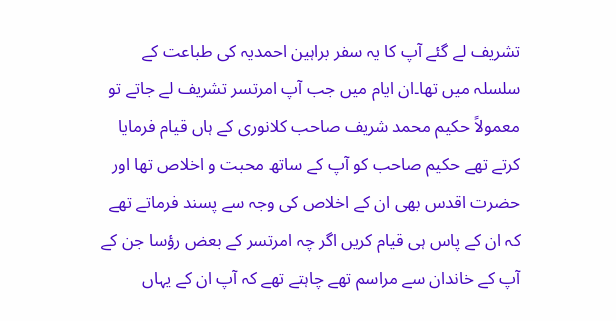تشریف لے گئے آپ کا یہ سفر براہین احمدیہ کی طباعت کے سلسلہ میں تھا۔ان ایام میں جب آپ امرتسر تشریف لے جاتے تو معمولاً حکیم محمد شریف صاحب کلانوری کے ہاں قیام فرمایا کرتے تھے حکیم صاحب کو آپ کے ساتھ محبت و اخلاص تھا اور حضرت اقدس بھی ان کے اخلاص کی وجہ سے پسند فرماتے تھے کہ ان کے پاس ہی قیام کریں اگر چہ امرتسر کے بعض رؤسا جن کے آپ کے خاندان سے مراسم تھے چاہتے تھے کہ آپ ان کے یہاں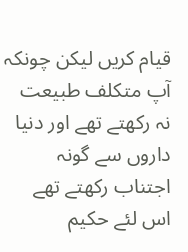قیام کریں لیکن چونکہ آپ متکلف طبیعت نہ رکھتے تھے اور دنیا داروں سے گونہ اجتناب رکھتے تھے اس لئے حکیم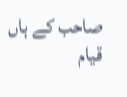صاحب کے ہاں قیام